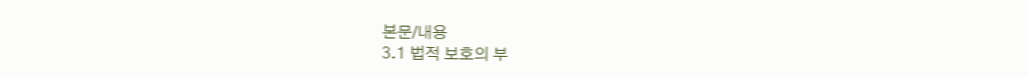본문/내용
3.1 법적 보호의 부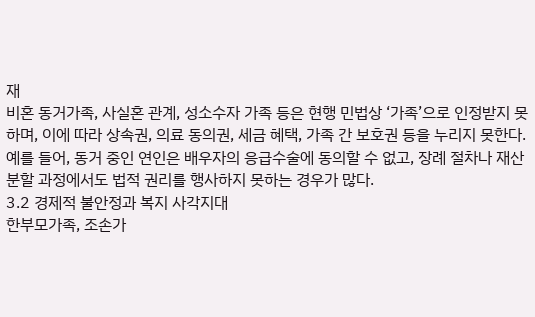재
비혼 동거가족, 사실혼 관계, 성소수자 가족 등은 현행 민법상 ‘가족’으로 인정받지 못하며, 이에 따라 상속권, 의료 동의권, 세금 혜택, 가족 간 보호권 등을 누리지 못한다. 예를 들어, 동거 중인 연인은 배우자의 응급수술에 동의할 수 없고, 장례 절차나 재산분할 과정에서도 법적 권리를 행사하지 못하는 경우가 많다.
3.2 경제적 불안정과 복지 사각지대
한부모가족, 조손가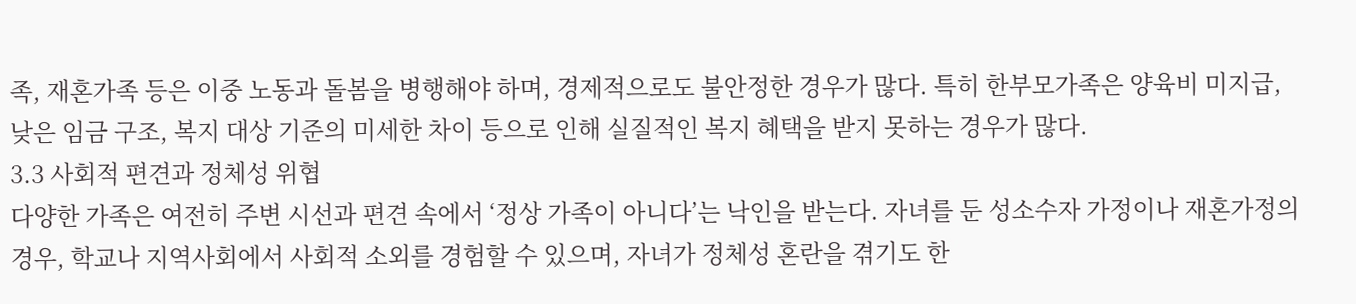족, 재혼가족 등은 이중 노동과 돌봄을 병행해야 하며, 경제적으로도 불안정한 경우가 많다. 특히 한부모가족은 양육비 미지급, 낮은 임금 구조, 복지 대상 기준의 미세한 차이 등으로 인해 실질적인 복지 혜택을 받지 못하는 경우가 많다.
3.3 사회적 편견과 정체성 위협
다양한 가족은 여전히 주변 시선과 편견 속에서 ‘정상 가족이 아니다’는 낙인을 받는다. 자녀를 둔 성소수자 가정이나 재혼가정의 경우, 학교나 지역사회에서 사회적 소외를 경험할 수 있으며, 자녀가 정체성 혼란을 겪기도 한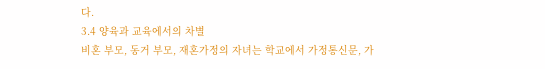다.
3.4 양육과 교육에서의 차별
비혼 부모, 동거 부모, 재혼가정의 자녀는 학교에서 가정통신문, 가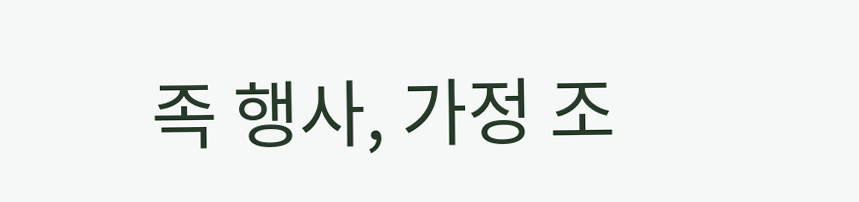족 행사, 가정 조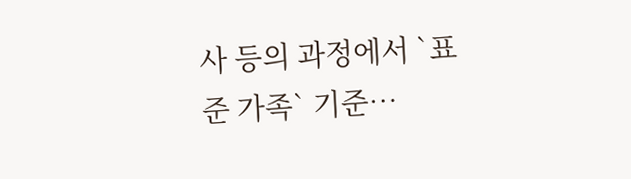사 등의 과정에서 `표준 가족` 기준…